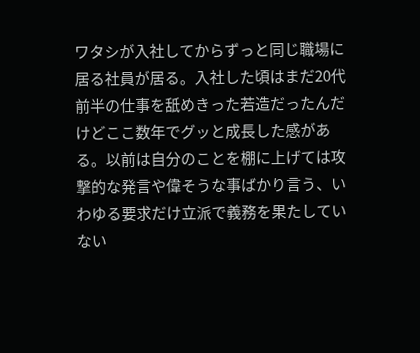ワタシが入社してからずっと同じ職場に居る社員が居る。入社した頃はまだ20代前半の仕事を舐めきった若造だったんだけどここ数年でグッと成長した感がある。以前は自分のことを棚に上げては攻撃的な発言や偉そうな事ばかり言う、いわゆる要求だけ立派で義務を果たしていない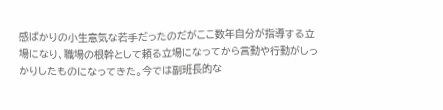感ばかりの小生意気な若手だったのだがここ数年自分が指導する立場になり、職場の根幹として頼る立場になってから言動や行動がしっかりしたものになってきた。今では副班長的な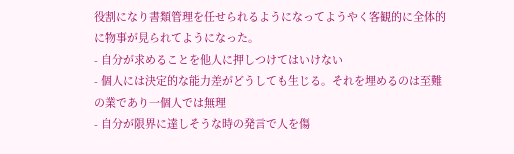役割になり書類管理を任せられるようになってようやく客観的に全体的に物事が見られてようになった。
- 自分が求めることを他人に押しつけてはいけない
- 個人には決定的な能力差がどうしても生じる。それを埋めるのは至難の業であり一個人では無理
- 自分が限界に達しそうな時の発言で人を傷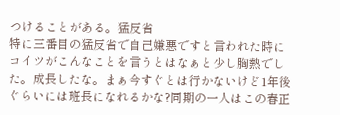つけることがある。猛反省
特に三番目の猛反省で自己嫌悪ですと言われた時にコイツがこんなことを言うとはなぁと少し胸熱でした。成長したな。まぁ今すぐとは行かないけど1年後ぐらいには班長になれるかな?同期の一人はこの春正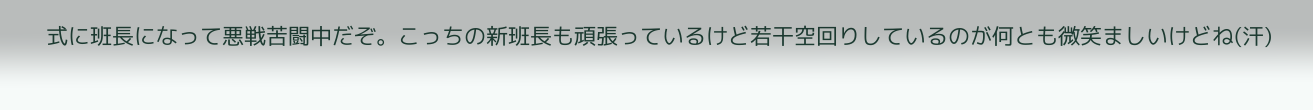式に班長になって悪戦苦闘中だぞ。こっちの新班長も頑張っているけど若干空回りしているのが何とも微笑ましいけどね(汗)